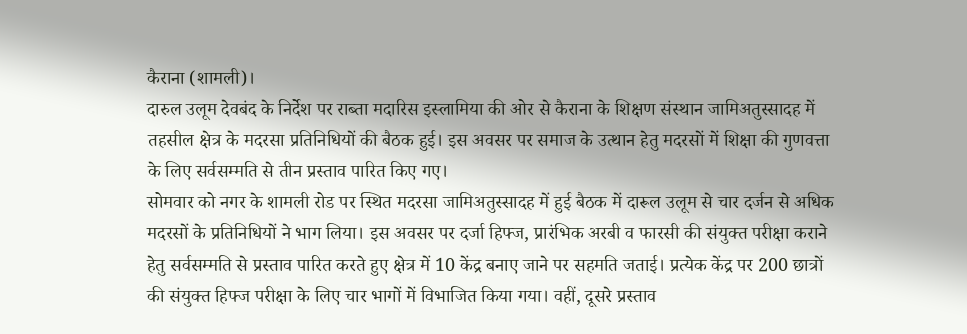कैराना (शामली)।
दारुल उलूम देवबंद के निर्देश पर राब्ता मदारिस इस्लामिया की ओर से कैराना के शिक्षण संस्थान जामिअतुस्सादह में तहसील क्षेत्र के मदरसा प्रतिनिधियों की बैठक हुई। इस अवसर पर समाज के उत्थान हेतु मदरसों में शिक्षा की गुणवत्ता के लिए सर्वसम्मति से तीन प्रस्ताव पारित किए गए।
सोमवार को नगर के शामली रोड पर स्थित मदरसा जामिअतुस्सादह में हुई बैठक में दारूल उलूम से चार दर्जन से अधिक मदरसों के प्रतिनिधियों ने भाग लिया। इस अवसर पर दर्जा हिफ्ज, प्रारंभिक अरबी व फारसी की संयुक्त परीक्षा कराने हेतु सर्वसम्मति से प्रस्ताव पारित करते हुए क्षेत्र में 10 केंद्र बनाए जाने पर सहमति जताई। प्रत्येक केंद्र पर 200 छात्रों की संयुक्त हिफ्ज परीक्षा के लिए चार भागों में विभाजित किया गया। वहीं, दूसरे प्रस्ताव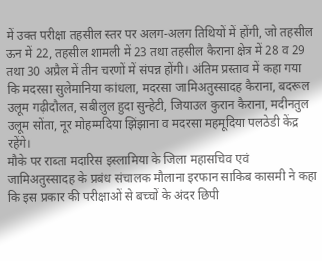में उक्त परीक्षा तहसील स्तर पर अलग-अलग तिथियों में होंगी, जो तहसील ऊन में 22, तहसील शामली में 23 तथा तहसील कैराना क्षेत्र में 28 व 29 तथा 30 अप्रैल में तीन चरणों में संपन्न होंगी। अंतिम प्रस्ताव में कहा गया कि मदरसा सुलेमानिया कांधला, मदरसा जामिअतुस्सादह कैराना, बदरूल उलूम गढ़ीदौलत, सबीलुल हुदा सुन्हेटी, जियाउल कुरान कैराना, मदीनतुल उलूम सोंता, नूर मोहम्मदिया झिंझाना व मदरसा महमूदिया पलठेडी केंद्र रहेंगे।
मौके पर राब्ता मदारिस इस्लामिया के जिला महासचिव एवं जामिअतुस्सादह के प्रबंध संचालक मौलाना इरफान साकिब कासमी ने कहा कि इस प्रकार की परीक्षाओं से बच्चों के अंदर छिपी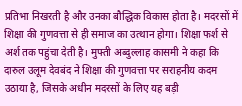प्रतिभा निखरती है और उनका बौद्धिक विकास होता है। मदरसों में शिक्षा की गुणवत्ता से ही समाज का उत्थान होगा। शिक्षा फर्श से अर्श तक पहुंचा देती है। मुफ्ती अब्दुल्लाह कासमी ने कहा कि दारुल उलूम देवबंद ने शिक्षा की गुणवत्ता पर सराहनीय कदम उठाया है, जिसके अधीन मदरसों के लिए यह बड़ी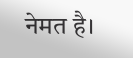नेमत है।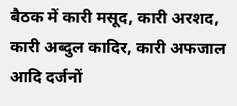बैठक में कारी मसूद, कारी अरशद, कारी अब्दुल कादिर, कारी अफजाल आदि दर्जनों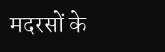मदरसों के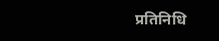प्रतिनिधि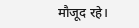मौजूद रहे।